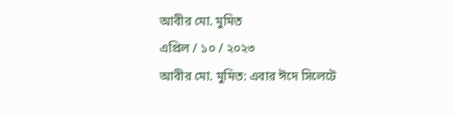আবীর মো. মুমিত
এপ্রিল / ১০ / ২০২৩
আবীর মো. মুমিত: এবার ঈদে সিলেটে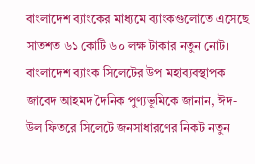বাংলাদেশ ব্যাংকের মাধ্যমে ব্যাংকগুলোতে এসেছে সাতশত ৬১ কোটি ৬০ লক্ষ টাকার নতুন নোট।
বাংলাদেশ ব্যাংক সিলেটের উপ মহাব্যবস্থাপক জাবেদ আহমদ দৈনিক পুণ্যভূমিকে জানান, ঈদ-উল ফিতরে সিলেটে জনসাধারণের নিকট নতুন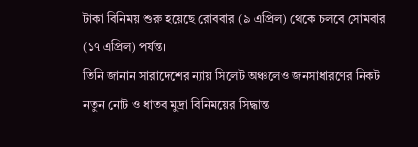টাকা বিনিময় শুরু হয়েছে রোববার (৯ এপ্রিল) থেকে চলবে সোমবার (১৭ এপ্রিল) পর্যন্ত।
তিনি জানান সারাদেশের ন্যায় সিলেট অঞ্চলেও জনসাধারণের নিকট নতুন নোট ও ধাতব মুদ্রা বিনিময়ের সিদ্ধান্ত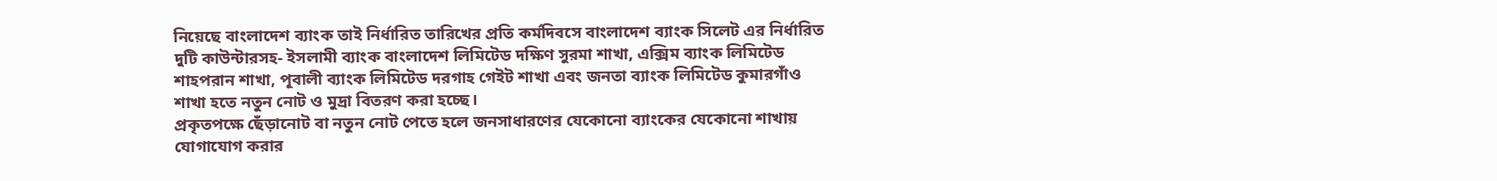নিয়েছে বাংলাদেশ ব্যাংক তাই নির্ধারিত তারিখের প্রতি কর্মদিবসে বাংলাদেশ ব্যাংক সিলেট এর নির্ধারিত দুটি কাউন্টারসহ- ইসলামী ব্যাংক বাংলাদেশ লিমিটেড দক্ষিণ সুরমা শাখা, এক্সিম ব্যাংক লিমিটেড শাহপরান শাখা, পূবালী ব্যাংক লিমিটেড দরগাহ গেইট শাখা এবং জনতা ব্যাংক লিমিটেড কুমারগাঁও শাখা হতে নতুন নোট ও মুদ্রা বিতরণ করা হচ্ছে।
প্রকৃতপক্ষে ছেঁড়ানোট বা নতুন নোট পেতে হলে জনসাধারণের যেকোনো ব্যাংকের যেকোনো শাখায় যোগাযোগ করার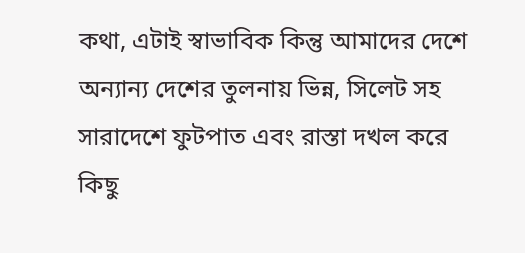কথা, এটাই স্বাভাবিক কিন্তু আমাদের দেশে অন্যান্য দেশের তুলনায় ভিন্ন, সিলেট সহ সারাদেশে ফুটপাত এবং রাস্তা দখল করে কিছু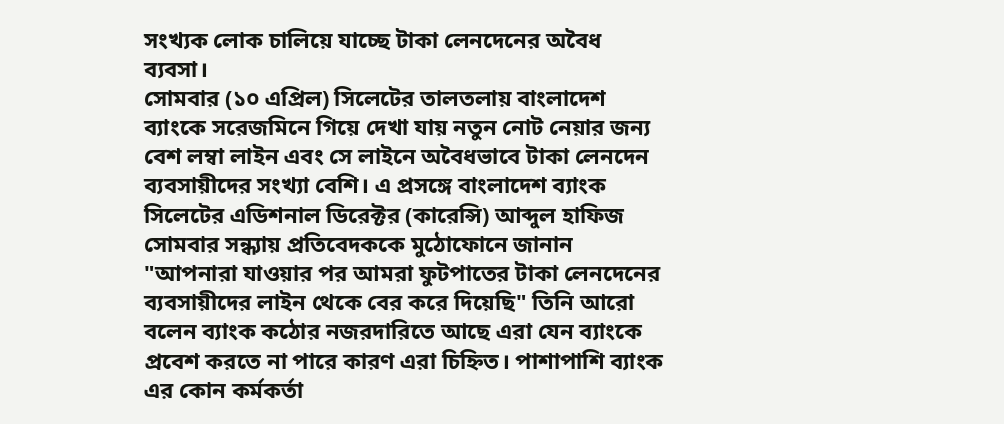সংখ্যক লোক চালিয়ে যাচ্ছে টাকা লেনদেনের অবৈধ ব্যবসা।
সোমবার (১০ এপ্রিল) সিলেটের তালতলায় বাংলাদেশ ব্যাংকে সরেজমিনে গিয়ে দেখা যায় নতুন নোট নেয়ার জন্য বেশ লম্বা লাইন এবং সে লাইনে অবৈধভাবে টাকা লেনদেন ব্যবসায়ীদের সংখ্যা বেশি। এ প্রসঙ্গে বাংলাদেশ ব্যাংক সিলেটের এডিশনাল ডিরেক্টর (কারেন্সি) আব্দুল হাফিজ সোমবার সন্ধ্যায় প্রতিবেদককে মুঠোফোনে জানান "আপনারা যাওয়ার পর আমরা ফুটপাতের টাকা লেনদেনের ব্যবসায়ীদের লাইন থেকে বের করে দিয়েছি" তিনি আরো বলেন ব্যাংক কঠোর নজরদারিতে আছে এরা যেন ব্যাংকে প্রবেশ করতে না পারে কারণ এরা চিহ্নিত। পাশাপাশি ব্যাংক এর কোন কর্মকর্তা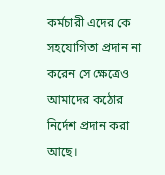কর্মচারী এদের কে সহযোগিতা প্রদান না করেন সে ক্ষেত্রেও আমাদের কঠোর নির্দেশ প্রদান করা আছে।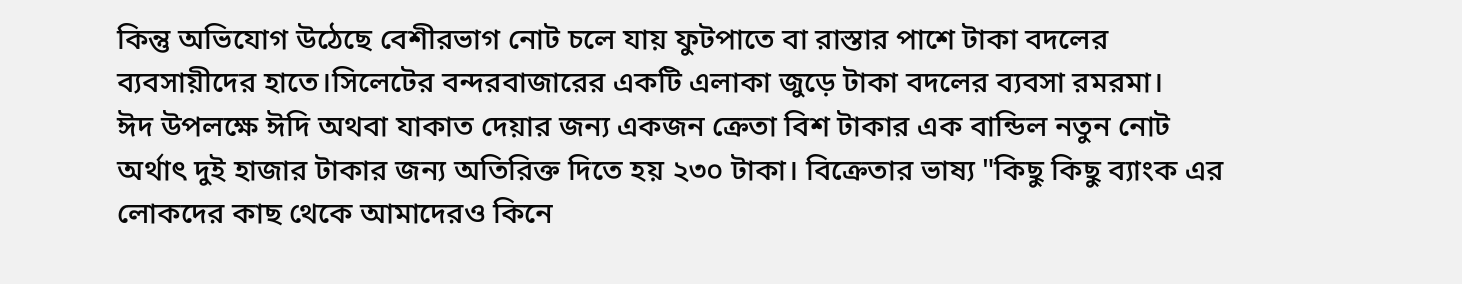কিন্তু অভিযোগ উঠেছে বেশীরভাগ নোট চলে যায় ফুটপাতে বা রাস্তার পাশে টাকা বদলের ব্যবসায়ীদের হাতে।সিলেটের বন্দরবাজারের একটি এলাকা জুড়ে টাকা বদলের ব্যবসা রমরমা।
ঈদ উপলক্ষে ঈদি অথবা যাকাত দেয়ার জন্য একজন ক্রেতা বিশ টাকার এক বান্ডিল নতুন নোট অর্থাৎ দুই হাজার টাকার জন্য অতিরিক্ত দিতে হয় ২৩০ টাকা। বিক্রেতার ভাষ্য "কিছু কিছু ব্যাংক এর লোকদের কাছ থেকে আমাদেরও কিনে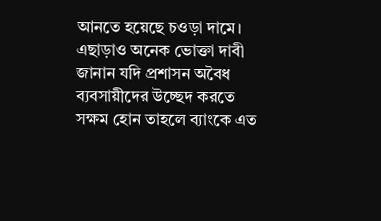আনতে হয়েছে চওড়া দামে।
এছাড়াও অনেক ভোক্তা দাবী জানান যদি প্রশাসন অবৈধ ব্যবসায়ীদের উচ্ছেদ করতে সক্ষম হোন তাহলে ব্যাংকে এত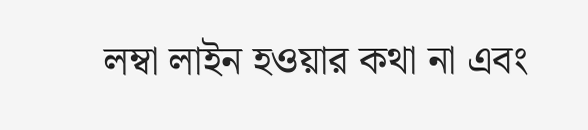লম্বা লাইন হওয়ার কথা না এবং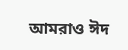আমরাও ঈদ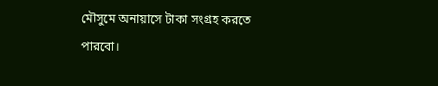মৌসুমে অনায়াসে টাকা সংগ্রহ করতে পারবো।